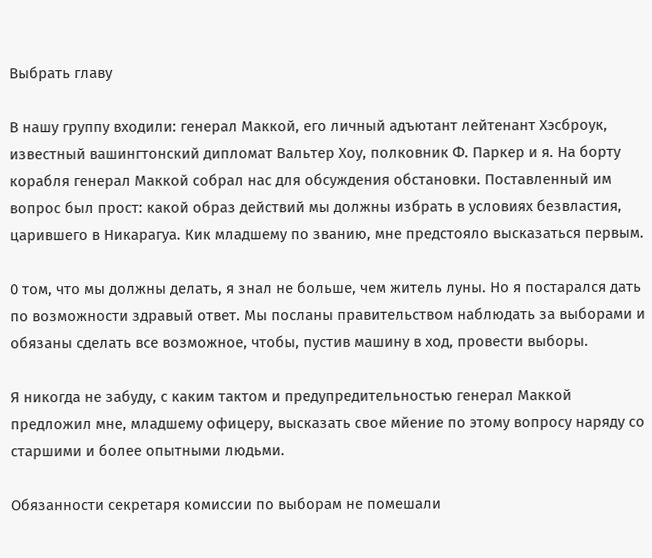Выбрать главу

В нашу группу входили: генерал Маккой, его личный адъютант лейтенант Хэсброук, известный вашингтонский дипломат Вальтер Хоу, полковник Ф. Паркер и я. На борту корабля генерал Маккой собрал нас для обсуждения обстановки. Поставленный им вопрос был прост: какой образ действий мы должны избрать в условиях безвластия, царившего в Никарагуа. Кик младшему по званию, мне предстояло высказаться первым.

0 том, что мы должны делать, я знал не больше, чем житель луны. Но я постарался дать по возможности здравый ответ. Мы посланы правительством наблюдать за выборами и обязаны сделать все возможное, чтобы, пустив машину в ход, провести выборы.

Я никогда не забуду, с каким тактом и предупредительностью генерал Маккой предложил мне, младшему офицеру, высказать свое мйение по этому вопросу наряду со старшими и более опытными людьми.

Обязанности секретаря комиссии по выборам не помешали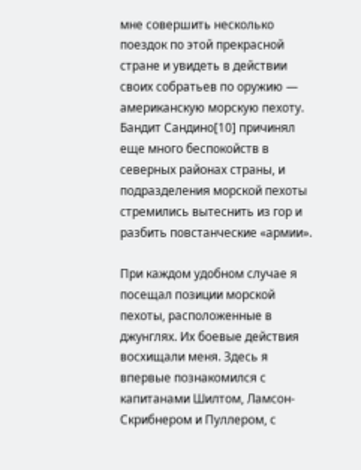мне совершить несколько поездок по этой прекрасной стране и увидеть в действии своих собратьев по оружию — американскую морскую пехоту. Бандит Сандино[10] причинял еще много беспокойств в северных районах страны, и подразделения морской пехоты стремились вытеснить из гор и разбить повстанческие «армии».

При каждом удобном случае я посещал позиции морской пехоты, расположенные в джунглях. Их боевые действия восхищали меня. Здесь я впервые познакомился с капитанами Шилтом, Ламсон-Скрибнером и Пуллером, с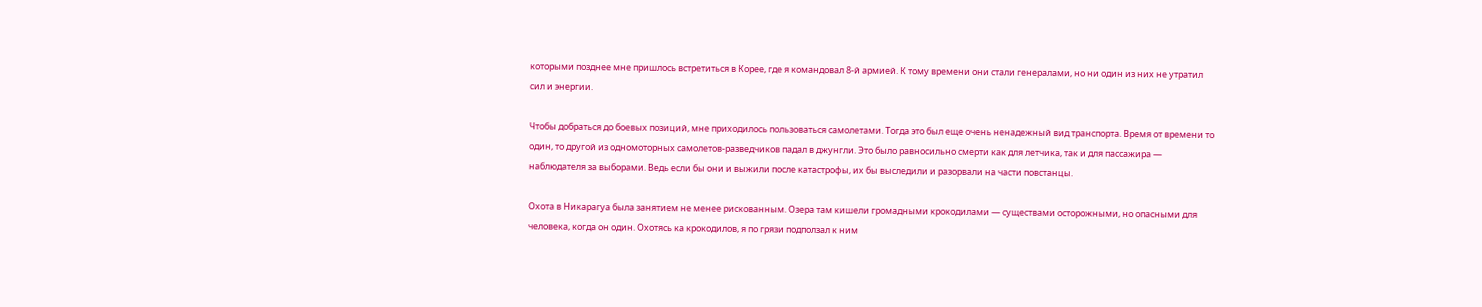которыми позднее мне пришлось встретиться в Корее, где я командовал 8-й армией. К тому времени они стали генералами, но ни один из них не утратил сил и энергии.

Чтобы добраться до боевых позиций, мне приходилось пользоваться самолетами. Тогда это был еще очень ненадежный вид транспорта. Время от времени то один, то другой из одномоторных самолетов-разведчиков падал в джунгли. Это было равносильно смерти как для летчика, так и для пассажира — наблюдателя за выборами. Ведь если бы они и выжили после катастрофы, их бы выследили и разорвали на части повстанцы.

Охота в Никарагуа была занятием не менее рискованным. Озера там кишели громадными крокодилами — существами осторожными, но опасными для человека, когда он один. Охотясь ка крокодилов, я по грязи подползал к ним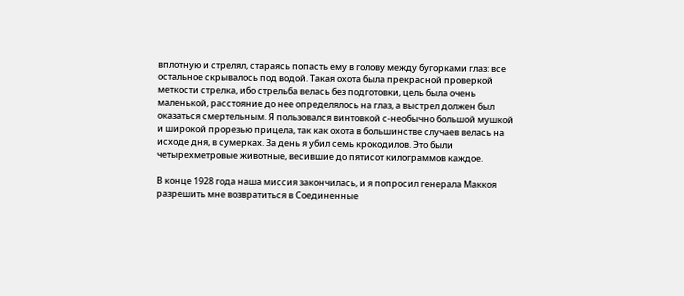вплотную и стрелял, стараясь попасть ему в голову между бугорками глаз: все остальное скрывалось под водой. Такая охота была прекрасной проверкой меткости стрелка, ибо стрельба велась без подготовки, цель была очень маленькой, расстояние до нее определялось на глаз, а выстрел должен был оказаться смертельным. Я пользовался винтовкой с-необычно большой мушкой и широкой прорезью прицела, так как охота в большинстве случаев велась на исходе дня, в сумерках. За день я убил семь крокодилов. Это были четырехметровые животные, весившие до пятисот килограммов каждое.

В конце 1928 года наша миссия закончилась, и я попросил генерала Маккоя разрешить мне возвратиться в Соединенные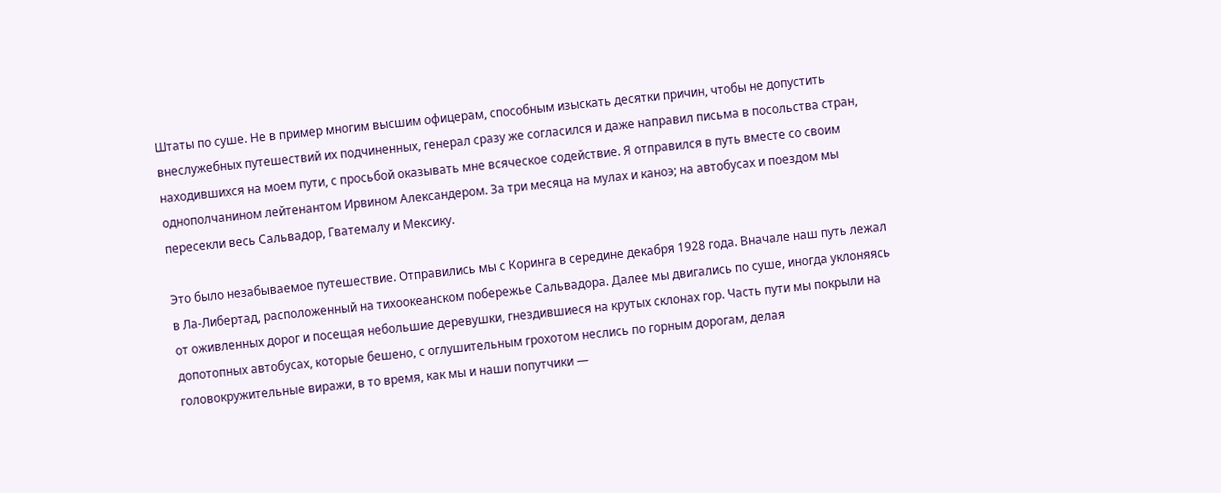Штаты по суше. Не в пример многим высшим офицерам, способным изыскать десятки причин, чтобы не допустить внеслужебных путешествий их подчиненных, генерал сразу же согласился и даже направил письма в посольства стран, находившихся на моем пути, с просьбой оказывать мне всяческое содействие. Я отправился в путь вместе со своим однополчанином лейтенантом Ирвином Александером. За три месяца на мулах и каноэ; на автобусах и поездом мы пересекли весь Сальвадор, Гватемалу и Мексику.

Это было незабываемое путешествие. Отправились мы с Коринга в середине декабря 1928 года. Вначале наш путь лежал в Ла-Либертад, расположенный на тихоокеанском побережье Сальвадора. Далее мы двигались по суше, иногда уклоняясь от оживленных дорог и посещая небольшие деревушки, гнездившиеся на крутых склонах гор. Часть пути мы покрыли на допотопных автобусах, которые бешено, с оглушительным грохотом неслись по горным дорогам, делая головокружительные виражи, в то время, как мы и наши попутчики —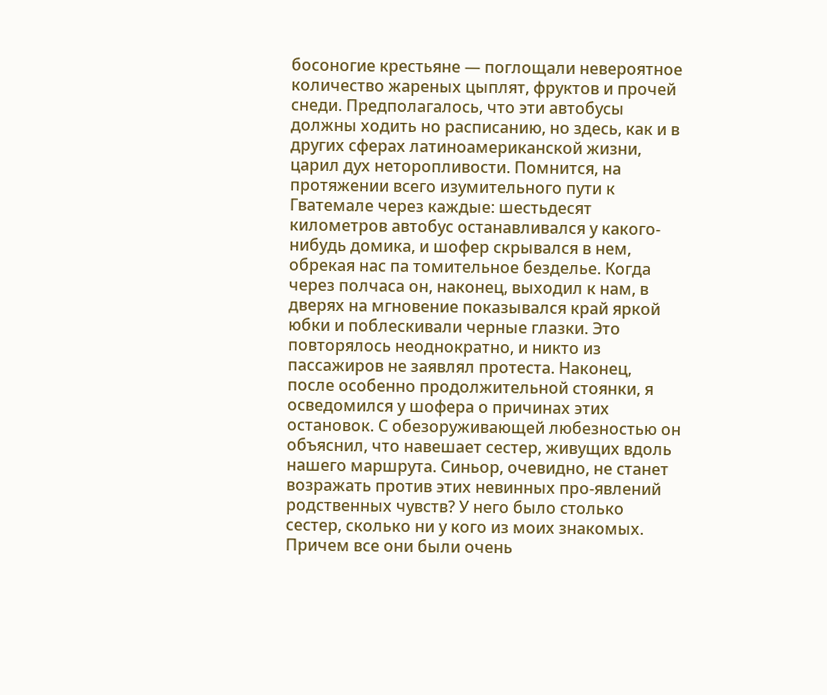босоногие крестьяне — поглощали невероятное количество жареных цыплят, фруктов и прочей снеди. Предполагалось, что эти автобусы должны ходить но расписанию, но здесь, как и в других сферах латиноамериканской жизни, царил дух неторопливости. Помнится, на протяжении всего изумительного пути к Гватемале через каждые: шестьдесят километров автобус останавливался у какого-нибудь домика, и шофер скрывался в нем, обрекая нас па томительное безделье. Когда через полчаса он, наконец, выходил к нам, в дверях на мгновение показывался край яркой юбки и поблескивали черные глазки. Это повторялось неоднократно, и никто из пассажиров не заявлял протеста. Наконец, после особенно продолжительной стоянки, я осведомился у шофера о причинах этих остановок. С обезоруживающей любезностью он объяснил, что навешает сестер, живущих вдоль нашего маршрута. Синьор, очевидно, не станет возражать против этих невинных про-явлений родственных чувств? У него было столько сестер, сколько ни у кого из моих знакомых. Причем все они были очень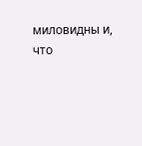миловидны и, что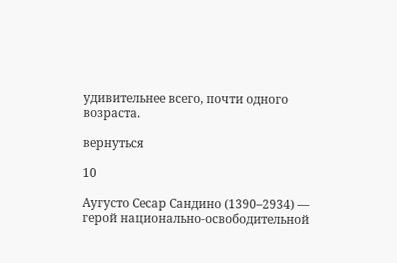удивительнее всего, почти одного возраста.

вернуться

10

Аугусто Сесар Сандино (1390–2934) — герой национально-освободительной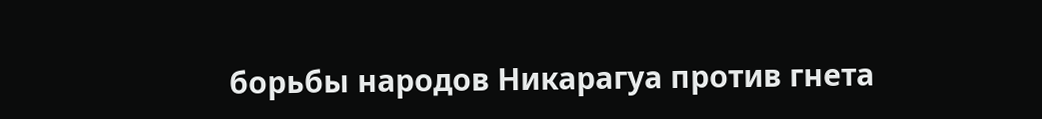борьбы народов Никарагуа против гнета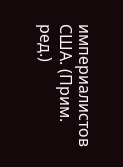империалистов США. (Прим. ред.)